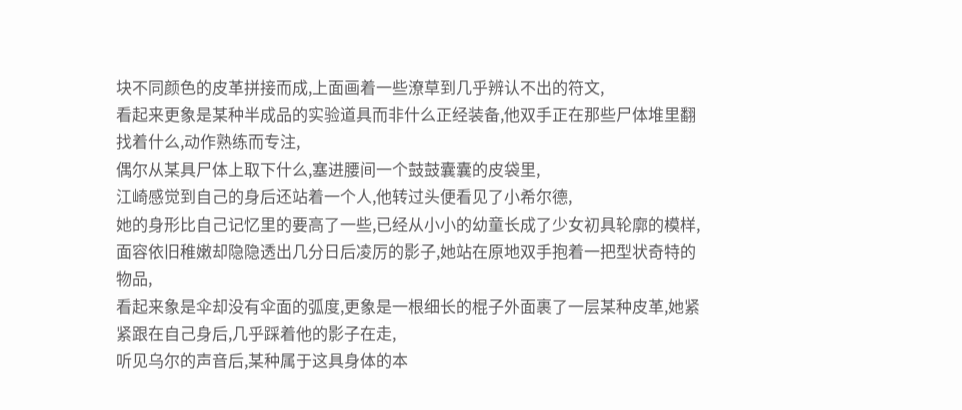块不同颜色的皮革拼接而成,上面画着一些潦草到几乎辨认不出的符文,
看起来更象是某种半成品的实验道具而非什么正经装备,他双手正在那些尸体堆里翻找着什么,动作熟练而专注,
偶尔从某具尸体上取下什么,塞进腰间一个鼓鼓囊囊的皮袋里,
江崎感觉到自己的身后还站着一个人,他转过头便看见了小希尔德,
她的身形比自己记忆里的要高了一些,已经从小小的幼童长成了少女初具轮廓的模样,
面容依旧稚嫩却隐隐透出几分日后凌厉的影子,她站在原地双手抱着一把型状奇特的物品,
看起来象是伞却没有伞面的弧度,更象是一根细长的棍子外面裹了一层某种皮革,她紧紧跟在自己身后,几乎踩着他的影子在走,
听见乌尔的声音后,某种属于这具身体的本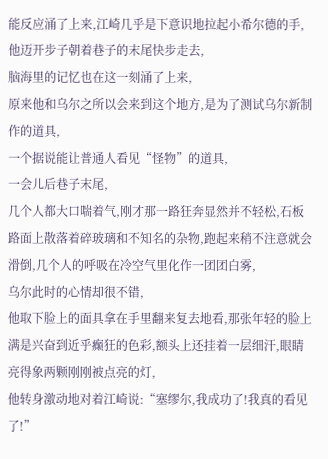能反应涌了上来,江崎几乎是下意识地拉起小希尔德的手,
他迈开步子朝着巷子的末尾快步走去,
脑海里的记忆也在这一刻涌了上来,
原来他和乌尔之所以会来到这个地方,是为了测试乌尔新制作的道具,
一个据说能让普通人看见“怪物”的道具,
一会儿后巷子末尾,
几个人都大口喘着气,刚才那一路狂奔显然并不轻松,石板路面上散落着碎玻璃和不知名的杂物,跑起来稍不注意就会滑倒,几个人的呼吸在冷空气里化作一团团白雾,
乌尔此时的心情却很不错,
他取下脸上的面具拿在手里翻来复去地看,那张年轻的脸上满是兴奋到近乎癫狂的色彩,额头上还挂着一层细汗,眼睛亮得象两颗刚刚被点亮的灯,
他转身激动地对着江崎说:“塞缪尔,我成功了!我真的看见了!”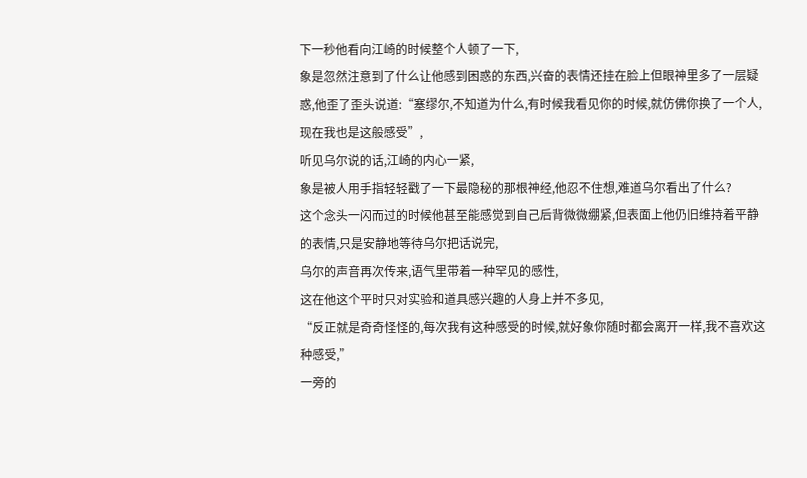下一秒他看向江崎的时候整个人顿了一下,
象是忽然注意到了什么让他感到困惑的东西,兴奋的表情还挂在脸上但眼神里多了一层疑惑,他歪了歪头说道:“塞缪尔,不知道为什么,有时候我看见你的时候,就仿佛你换了一个人,现在我也是这般感受”,
听见乌尔说的话,江崎的内心一紧,
象是被人用手指轻轻戳了一下最隐秘的那根神经,他忍不住想,难道乌尔看出了什么?
这个念头一闪而过的时候他甚至能感觉到自己后背微微绷紧,但表面上他仍旧维持着平静的表情,只是安静地等待乌尔把话说完,
乌尔的声音再次传来,语气里带着一种罕见的感性,
这在他这个平时只对实验和道具感兴趣的人身上并不多见,
“反正就是奇奇怪怪的,每次我有这种感受的时候,就好象你随时都会离开一样,我不喜欢这种感受,”
一旁的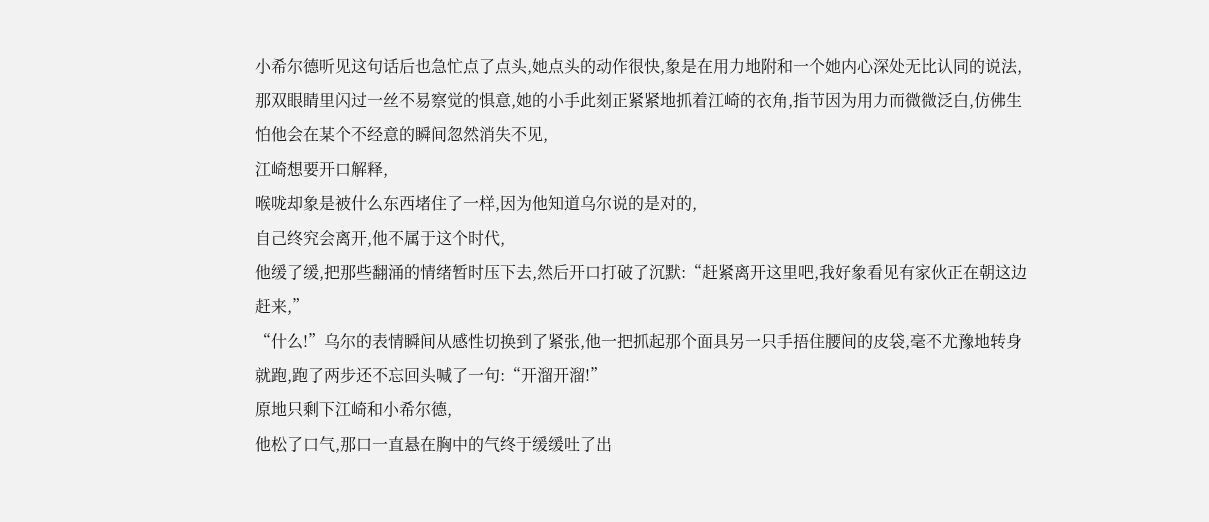小希尔德听见这句话后也急忙点了点头,她点头的动作很快,象是在用力地附和一个她内心深处无比认同的说法,
那双眼睛里闪过一丝不易察觉的惧意,她的小手此刻正紧紧地抓着江崎的衣角,指节因为用力而微微泛白,仿佛生怕他会在某个不经意的瞬间忽然消失不见,
江崎想要开口解释,
喉咙却象是被什么东西堵住了一样,因为他知道乌尔说的是对的,
自己终究会离开,他不属于这个时代,
他缓了缓,把那些翻涌的情绪暂时压下去,然后开口打破了沉默:“赶紧离开这里吧,我好象看见有家伙正在朝这边赶来,”
“什么!”乌尔的表情瞬间从感性切换到了紧张,他一把抓起那个面具另一只手捂住腰间的皮袋,毫不尤豫地转身就跑,跑了两步还不忘回头喊了一句:“开溜开溜!”
原地只剩下江崎和小希尔德,
他松了口气,那口一直悬在胸中的气终于缓缓吐了出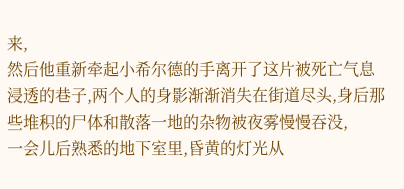来,
然后他重新牵起小希尔德的手离开了这片被死亡气息浸透的巷子,两个人的身影渐渐消失在街道尽头,身后那些堆积的尸体和散落一地的杂物被夜雾慢慢吞没,
一会儿后熟悉的地下室里,昏黄的灯光从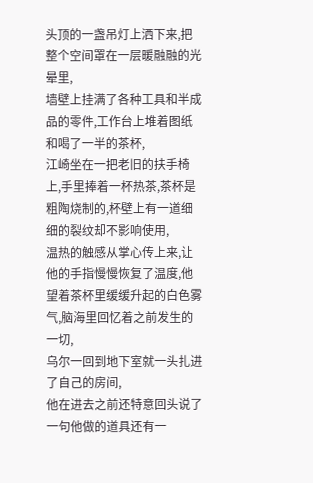头顶的一盏吊灯上洒下来,把整个空间罩在一层暖融融的光晕里,
墙壁上挂满了各种工具和半成品的零件,工作台上堆着图纸和喝了一半的茶杯,
江崎坐在一把老旧的扶手椅上,手里捧着一杯热茶,茶杯是粗陶烧制的,杯壁上有一道细细的裂纹却不影响使用,
温热的触感从掌心传上来,让他的手指慢慢恢复了温度,他望着茶杯里缓缓升起的白色雾气,脑海里回忆着之前发生的一切,
乌尔一回到地下室就一头扎进了自己的房间,
他在进去之前还特意回头说了一句他做的道具还有一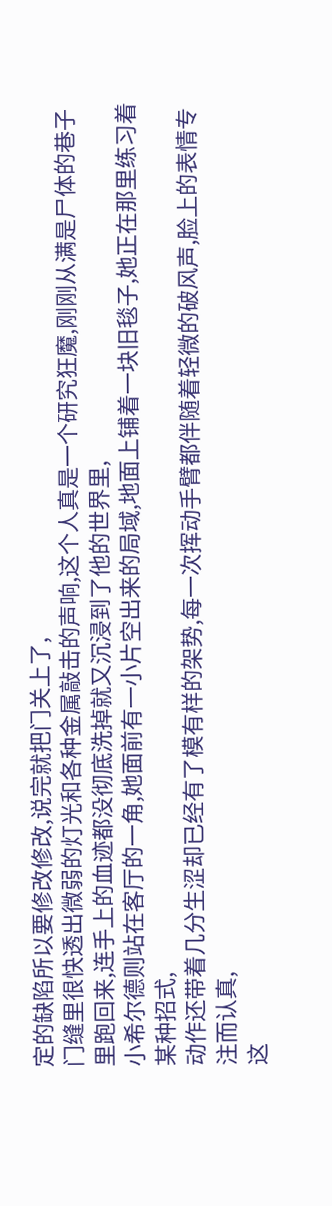定的缺陷所以要修改修改,说完就把门关上了,
门缝里很快透出微弱的灯光和各种金属敲击的声响,这个人真是一个研究狂魔,刚刚从满是尸体的巷子里跑回来,连手上的血迹都没彻底洗掉就又沉浸到了他的世界里,
小希尔德则站在客厅的一角,她面前有一小片空出来的局域,地面上铺着一块旧毯子,她正在那里练习着某种招式,
动作还带着几分生涩却已经有了模有样的架势,每一次挥动手臂都伴随着轻微的破风声,脸上的表情专注而认真,
这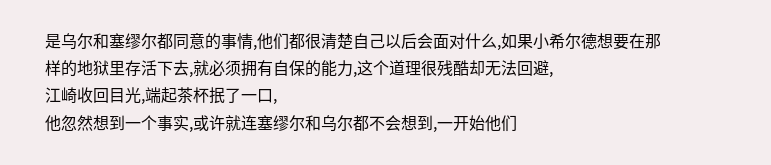是乌尔和塞缪尔都同意的事情,他们都很清楚自己以后会面对什么,如果小希尔德想要在那样的地狱里存活下去,就必须拥有自保的能力,这个道理很残酷却无法回避,
江崎收回目光,端起茶杯抿了一口,
他忽然想到一个事实,或许就连塞缪尔和乌尔都不会想到,一开始他们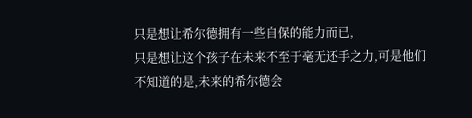只是想让希尔德拥有一些自保的能力而已,
只是想让这个孩子在未来不至于毫无还手之力,可是他们不知道的是,未来的希尔德会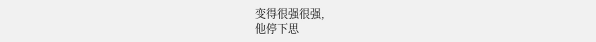变得很强很强,
他停下思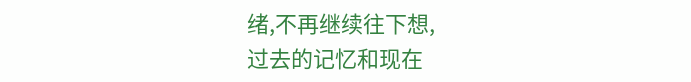绪,不再继续往下想,
过去的记忆和现在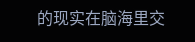的现实在脑海里交